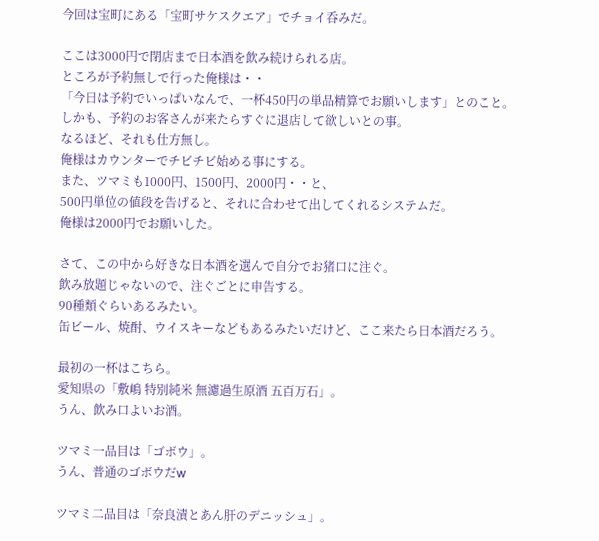今回は宝町にある「宝町サケスクエア」でチョイ呑みだ。

ここは3000円で閉店まで日本酒を飲み続けられる店。
ところが予約無しで行った俺様は・・
「今日は予約でいっぱいなんで、一杯450円の単品精算でお願いします」とのこと。
しかも、予約のお客さんが来たらすぐに退店して欲しいとの事。
なるほど、それも仕方無し。
俺様はカウンターでチビチビ始める事にする。
また、ツマミも1000円、1500円、2000円・・と、
500円単位の値段を告げると、それに合わせて出してくれるシステムだ。
俺様は2000円でお願いした。

さて、この中から好きな日本酒を選んで自分でお猪口に注ぐ。
飲み放題じゃないので、注ぐごとに申告する。
90種類ぐらいあるみたい。
缶ビール、焼酎、ウイスキーなどもあるみたいだけど、ここ来たら日本酒だろう。

最初の一杯はこちら。
愛知県の「敷嶋 特別純米 無濾過生原酒 五百万石」。
うん、飲み口よいお酒。

ツマミ一品目は「ゴボウ」。
うん、普通のゴボウだw

ツマミ二品目は「奈良漬とあん肝のデニッシュ」。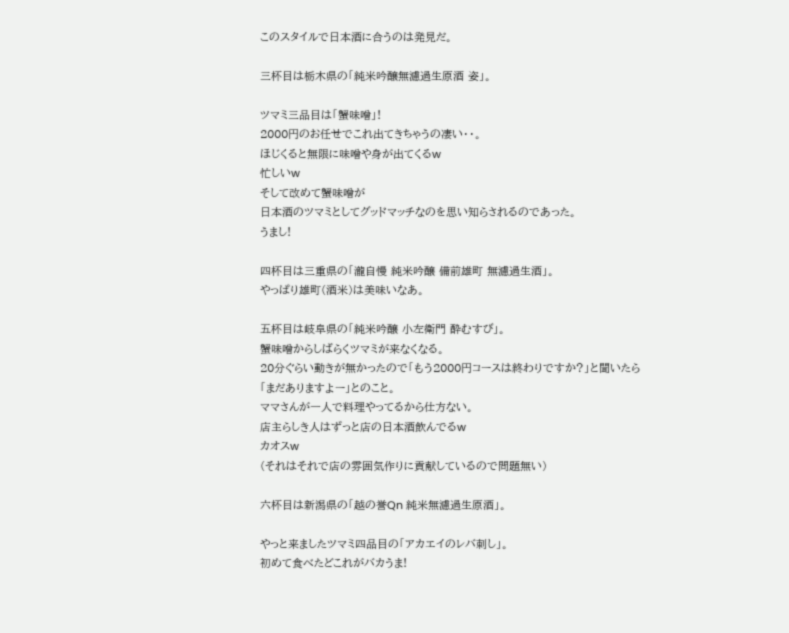このスタイルで日本酒に合うのは発見だ。

三杯目は栃木県の「純米吟醸無濾過生原酒 姿」。

ツマミ三品目は「蟹味噌」!
2000円のお任せでこれ出てきちゃうの凄い・・。
ほじくると無限に味噌や身が出てくるw
忙しいw
そして改めて蟹味噌が
日本酒のツマミとしてグッドマッチなのを思い知らされるのであった。
うまし!

四杯目は三重県の「瀧自慢 純米吟醸 備前雄町 無濾過生酒」。
やっぱり雄町(酒米)は美味いなあ。

五杯目は岐阜県の「純米吟醸 小左衛門 酔むすび」。
蟹味噌からしばらくツマミが来なくなる。
20分ぐらい動きが無かったので「もう2000円コースは終わりですか?」と聞いたら
「まだありますよー」とのこと。
ママさんが一人で料理やってるから仕方ない。
店主らしき人はずっと店の日本酒飲んでるw
カオスw
(それはそれで店の雰囲気作りに貢献しているので問題無い)

六杯目は新潟県の「越の誉Qn 純米無濾過生原酒」。

やっと来ましたツマミ四品目の「アカエイのレバ刺し」。
初めて食べたどこれがバカうま!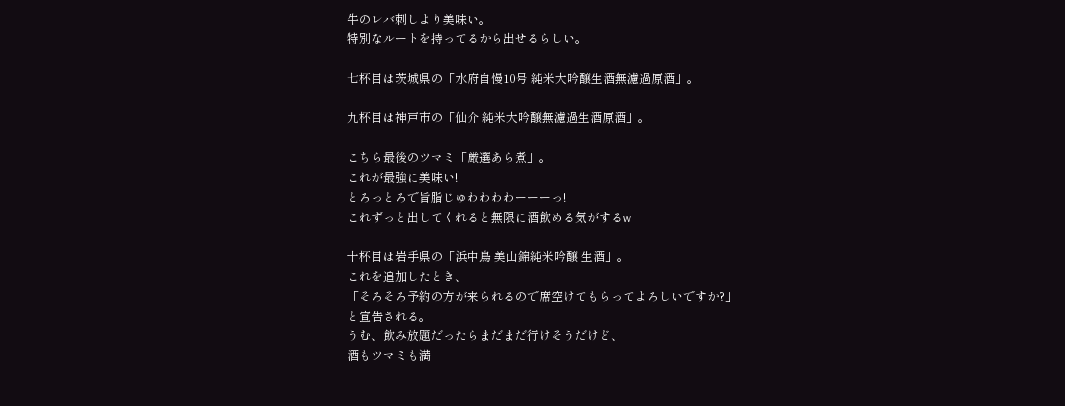牛のレバ刺しより美味い。
特別なルートを持ってるから出せるらしい。

七杯目は茨城県の「水府自慢10号 純米大吟醸生酒無濾過原酒」。

九杯目は神戸市の「仙介 純米大吟醸無濾過生酒原酒」。

こちら最後のツマミ「厳選あら煮」。
これが最強に美味い!
とろっとろで旨脂じゅわわわわーーーっ!
これずっと出してくれると無限に酒飲める気がするw

十杯目は岩手県の「浜中鳥 美山錦純米吟醸 生酒」。
これを追加したとき、
「そろそろ予約の方が来られるので席空けてもらってよろしいですか?」
と宣告される。
うむ、飲み放題だったらまだまだ行けそうだけど、
酒もツマミも満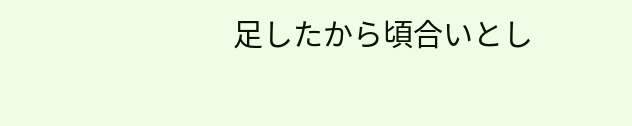足したから頃合いとし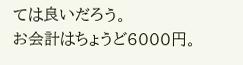ては良いだろう。
お会計はちょうど6000円。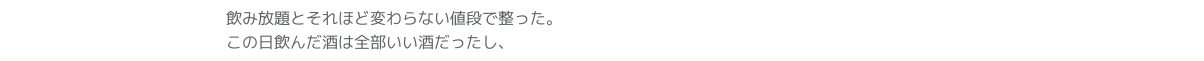飲み放題とそれほど変わらない値段で整った。
この日飲んだ酒は全部いい酒だったし、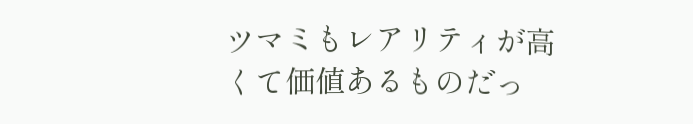ツマミもレアリティが高くて価値あるものだっ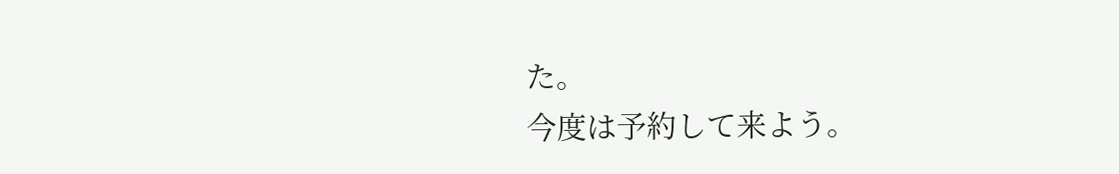た。
今度は予約して来よう。